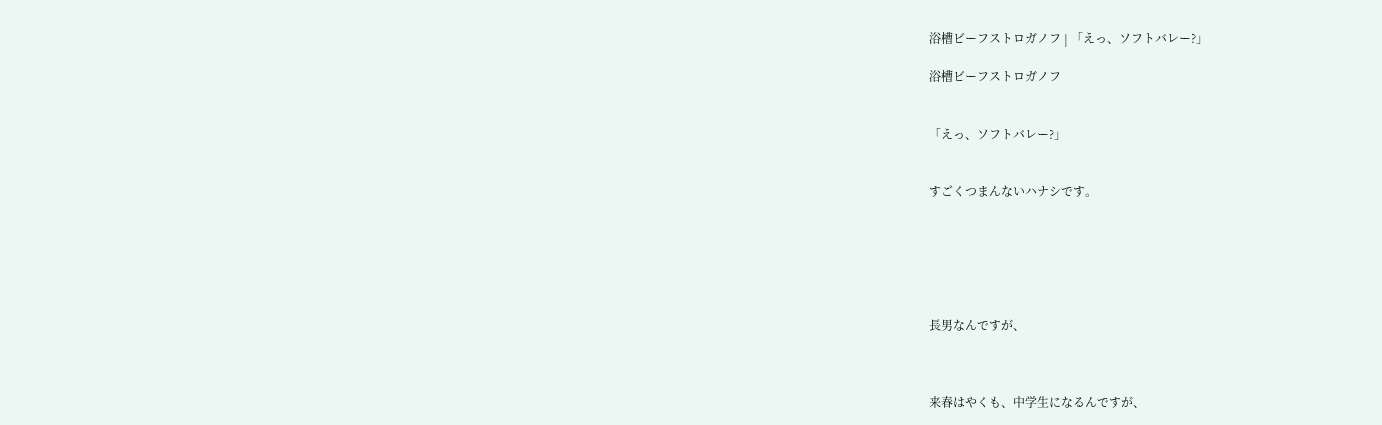浴槽ビーフストロガノフ | 「えっ、ソフトバレー?」

浴槽ビーフストロガノフ


「えっ、ソフトバレー?」


すごくつまんないハナシです。






長男なんですが、



来春はやくも、中学生になるんですが、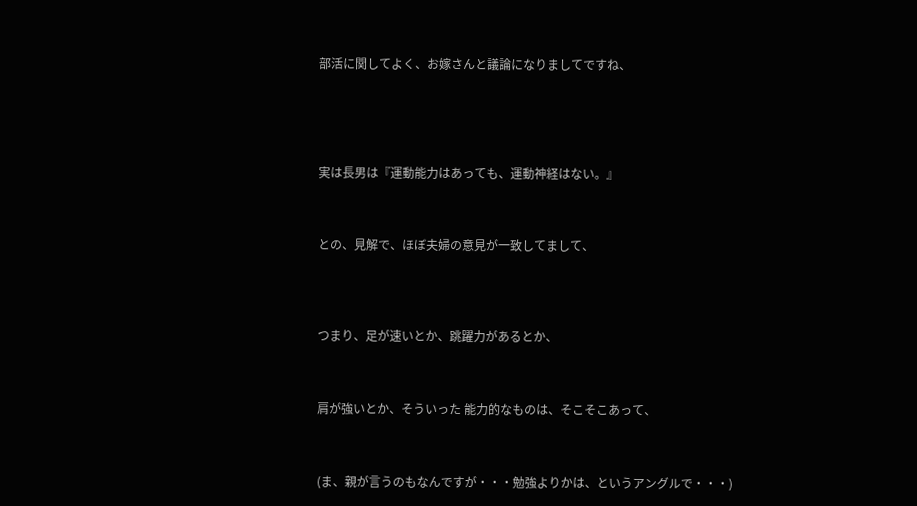部活に関してよく、お嫁さんと議論になりましてですね、





実は長男は『運動能力はあっても、運動神経はない。』



との、見解で、ほぼ夫婦の意見が一致してまして、




つまり、足が速いとか、跳躍力があるとか、



肩が強いとか、そういった 能力的なものは、そこそこあって、



(ま、親が言うのもなんですが・・・勉強よりかは、というアングルで・・・)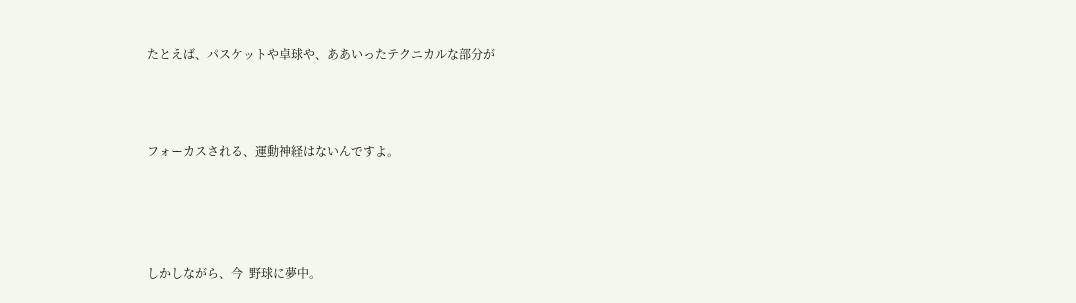たとえば、パスケットや卓球や、ああいったテクニカルな部分が



フォーカスされる、運動神経はないんですよ。




しかしながら、今  野球に夢中。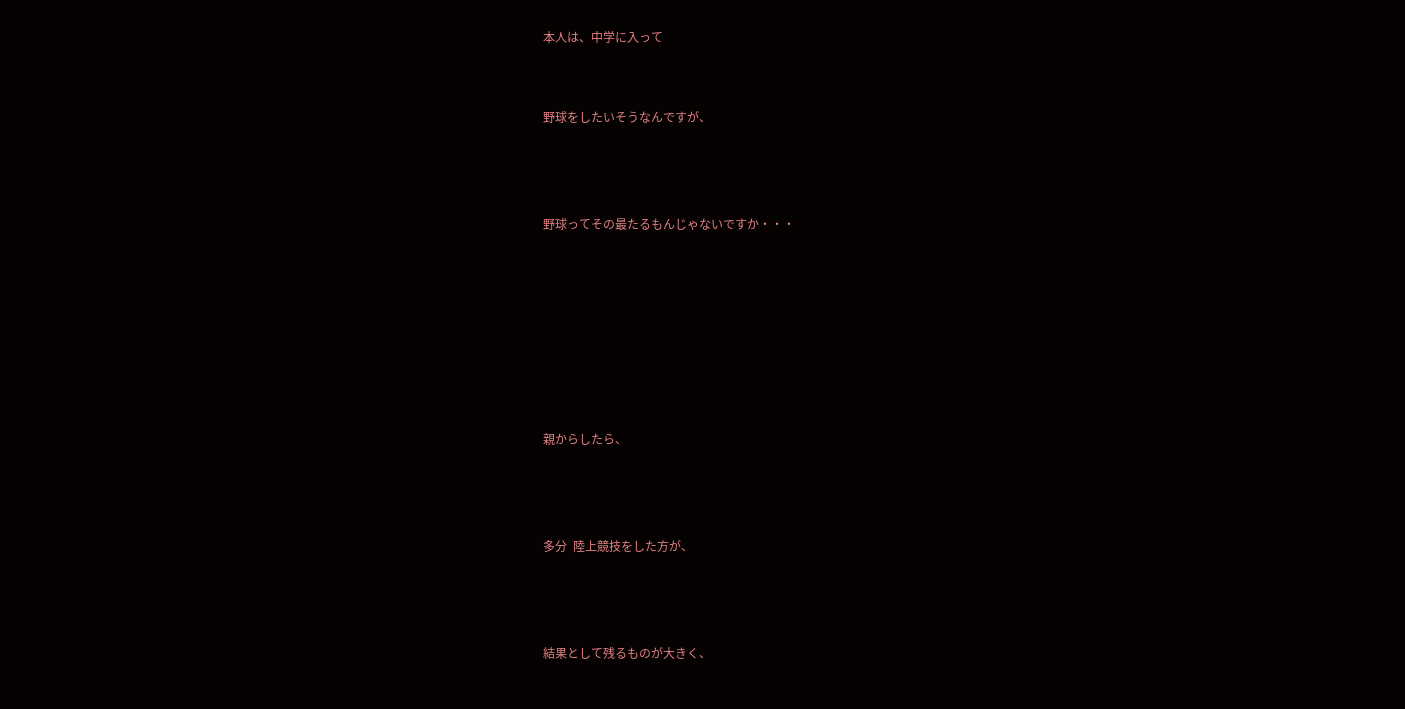本人は、中学に入って


野球をしたいそうなんですが、



野球ってその最たるもんじゃないですか・・・







親からしたら、



多分  陸上競技をした方が、



結果として残るものが大きく、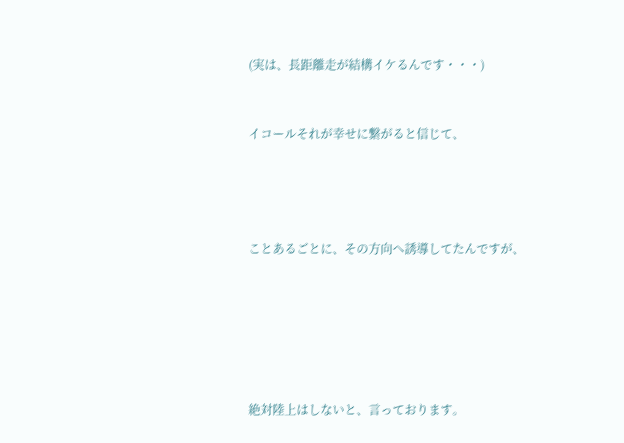(実は、長距離走が結構イケるんです・・・)


イコールそれが幸せに繋がると信じて、




ことあるごとに、その方向へ誘導してたんですが、






絶対陸上はしないと、言っております。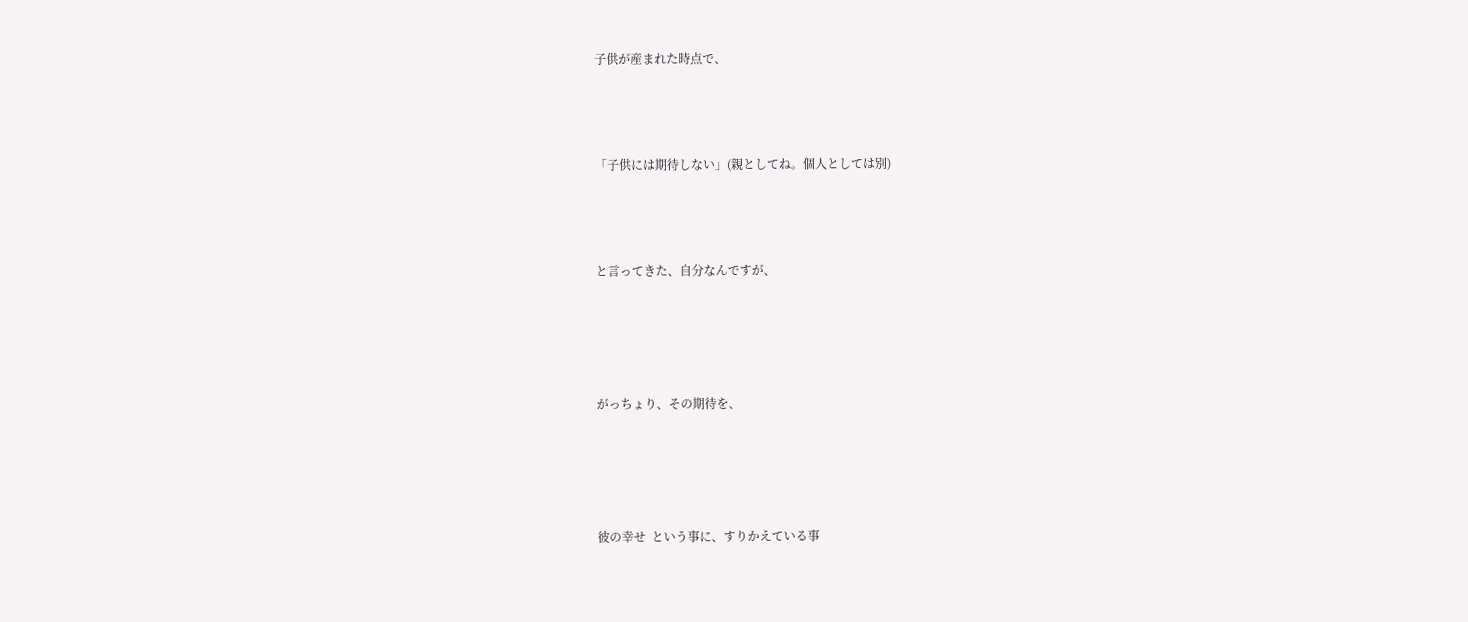子供が産まれた時点で、



「子供には期待しない」(親としてね。個人としては別)



と言ってきた、自分なんですが、




がっちょり、その期待を、




彼の幸せ  という事に、すりかえている事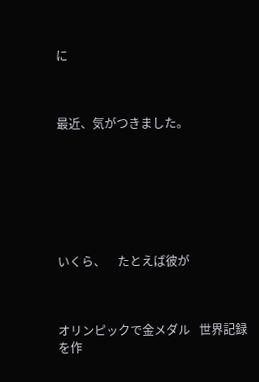に



最近、気がつきました。







いくら、    たとえば彼が



オリンピックで金メダル   世界記録を作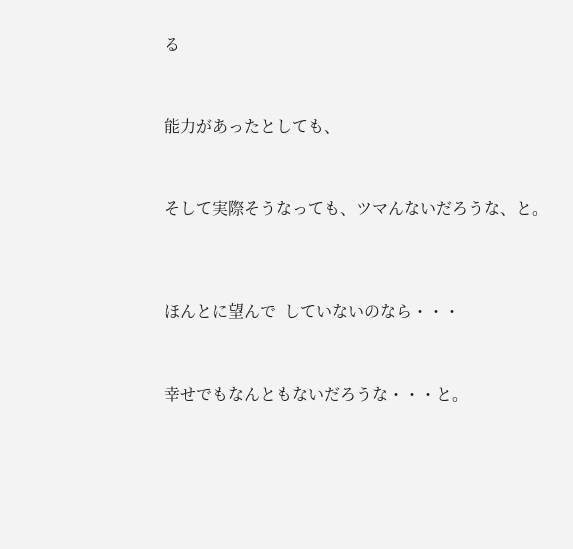る



能力があったとしても、



そして実際そうなっても、ツマんないだろうな、と。




ほんとに望んで  していないのなら・・・



幸せでもなんともないだろうな・・・と。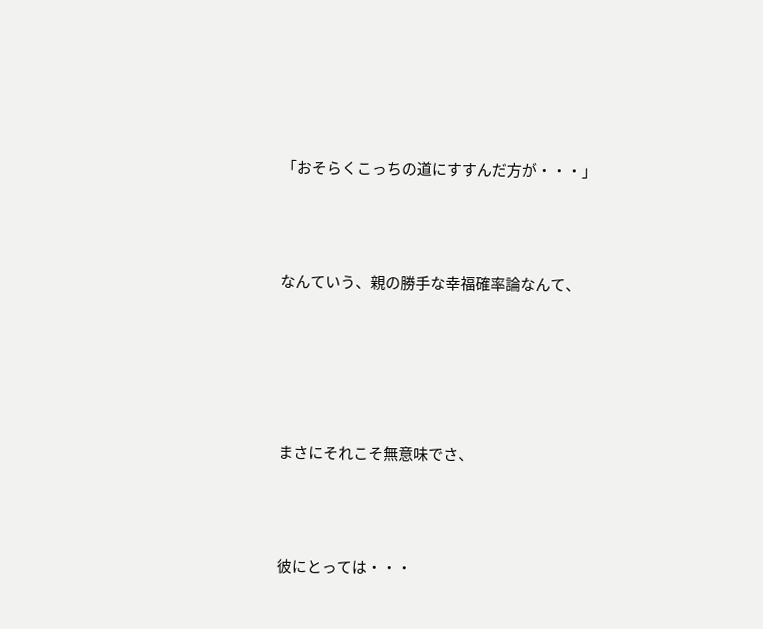「おそらくこっちの道にすすんだ方が・・・」



なんていう、親の勝手な幸福確率論なんて、





まさにそれこそ無意味でさ、



彼にとっては・・・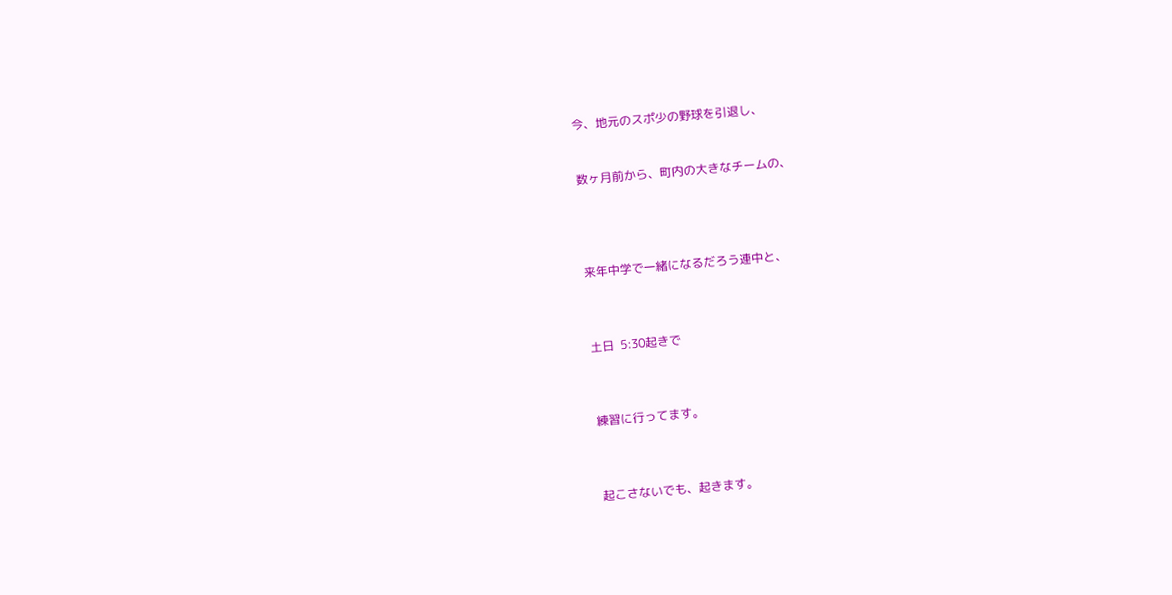今、地元のスポ少の野球を引退し、


数ヶ月前から、町内の大きなチームの、




来年中学で一緒になるだろう連中と、



土日  5:30起きで



練習に行ってます。



起こさないでも、起きます。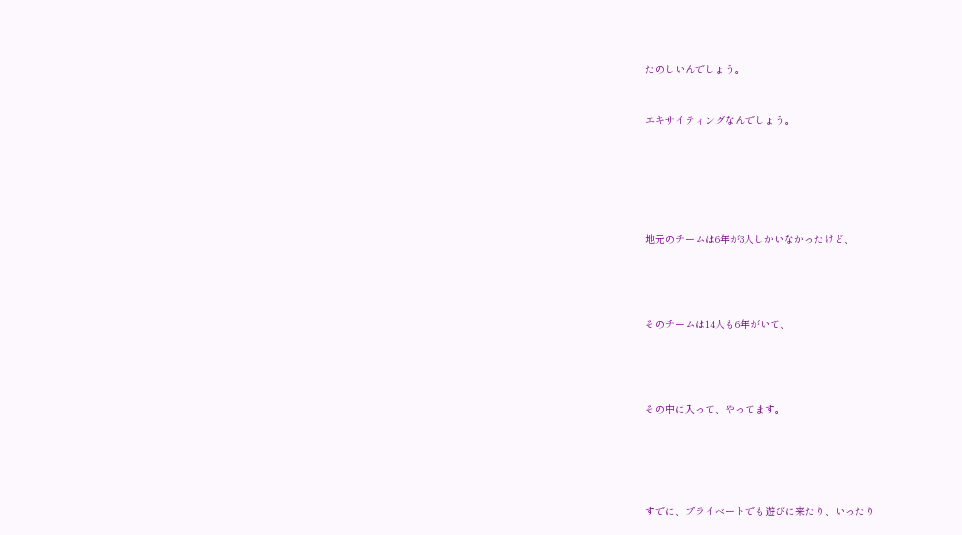たのしいんでしょう。


エキサイティングなんでしょう。






地元のチームは6年が3人しかいなかったけど、




そのチームは14人も6年がいて、




その中に入って、やってます。





すでに、プライベートでも遊びに来たり、いったり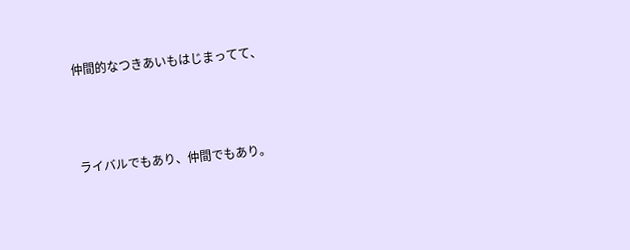仲間的なつきあいもはじまってて、



ライバルでもあり、仲間でもあり。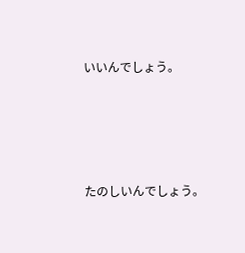いいんでしょう。




たのしいんでしょう。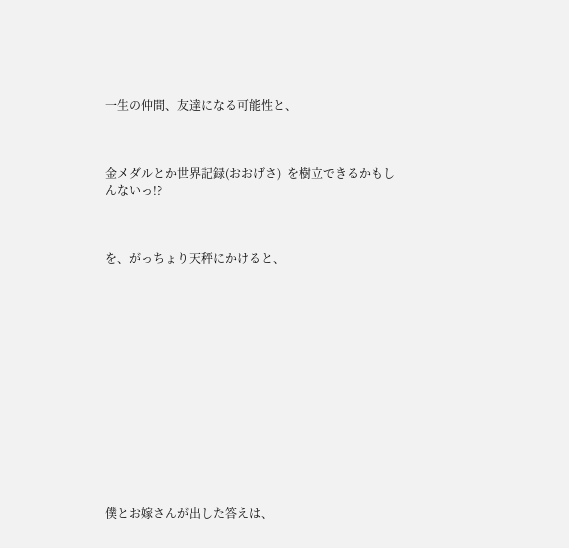一生の仲間、友達になる可能性と、



金メダルとか世界記録(おおげさ)  を樹立できるかもしんないっ!?



を、がっちょり天秤にかけると、














僕とお嫁さんが出した答えは、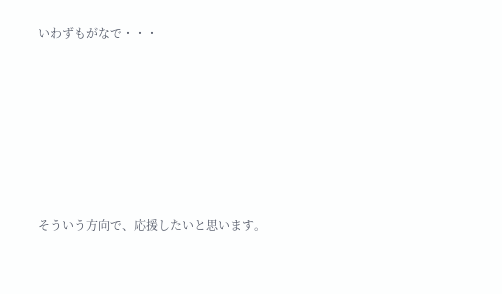いわずもがなで・・・











そういう方向で、応援したいと思います。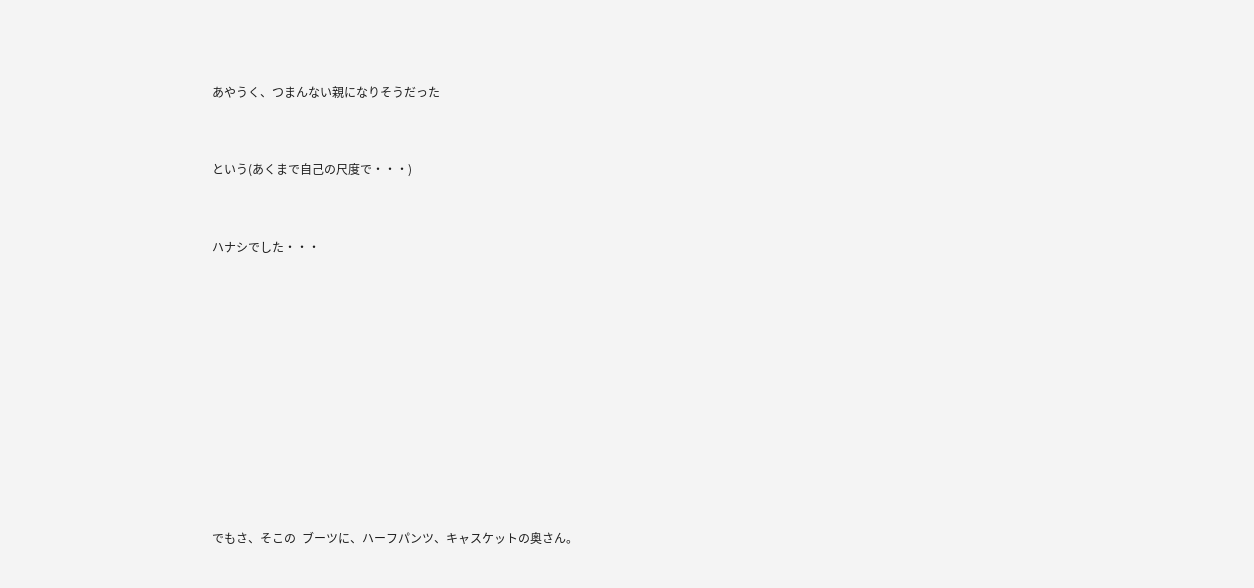あやうく、つまんない親になりそうだった



という(あくまで自己の尺度で・・・)



ハナシでした・・・














でもさ、そこの  ブーツに、ハーフパンツ、キャスケットの奥さん。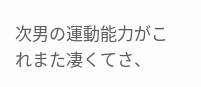次男の運動能力がこれまた凄くてさ、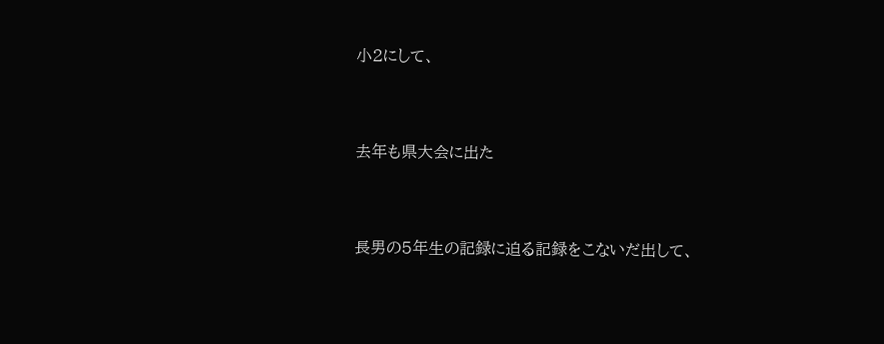小2にして、


去年も県大会に出た


長男の5年生の記録に迫る記録をこないだ出して、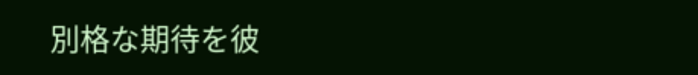別格な期待を彼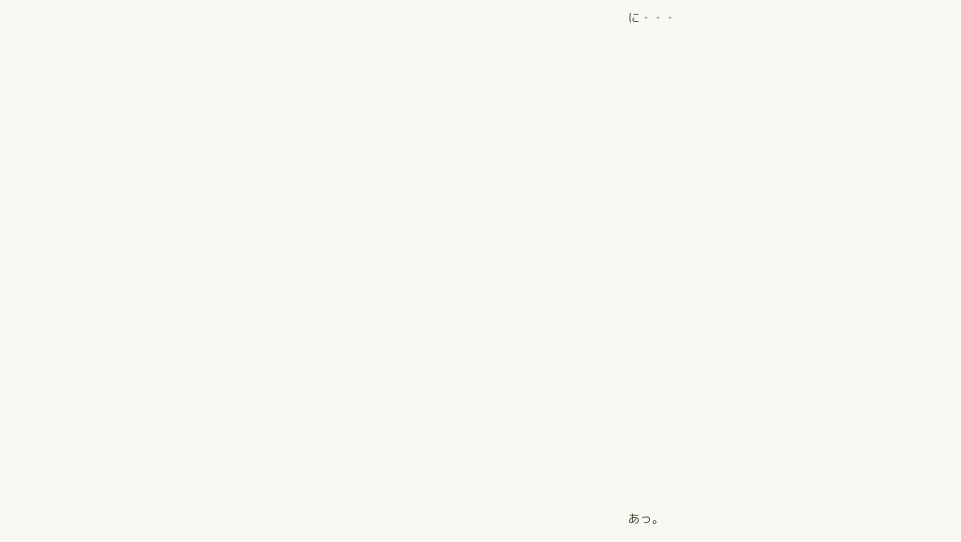に・・・





















あっ。